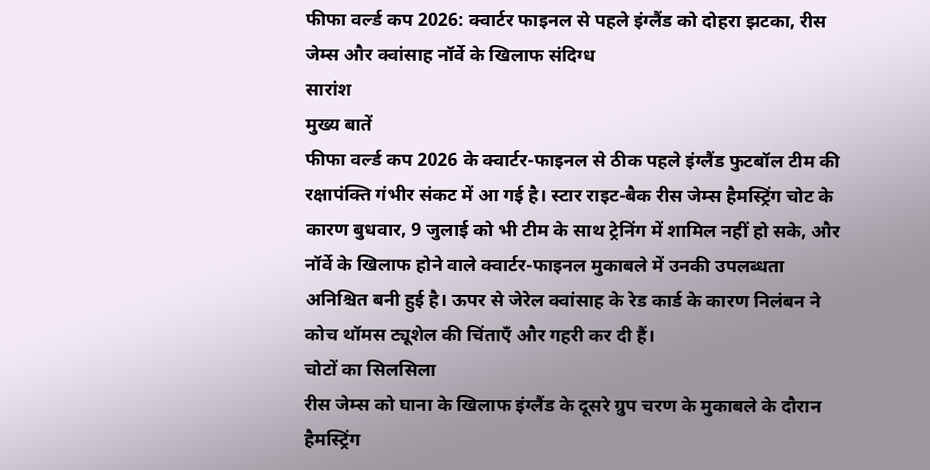फीफा वर्ल्ड कप 2026: क्वार्टर फाइनल से पहले इंग्लैंड को दोहरा झटका, रीस जेम्स और क्वांसाह नॉर्वे के खिलाफ संदिग्ध
सारांश
मुख्य बातें
फीफा वर्ल्ड कप 2026 के क्वार्टर-फाइनल से ठीक पहले इंग्लैंड फुटबॉल टीम की रक्षापंक्ति गंभीर संकट में आ गई है। स्टार राइट-बैक रीस जेम्स हैमस्ट्रिंग चोट के कारण बुधवार, 9 जुलाई को भी टीम के साथ ट्रेनिंग में शामिल नहीं हो सके, और नॉर्वे के खिलाफ होने वाले क्वार्टर-फाइनल मुकाबले में उनकी उपलब्धता अनिश्चित बनी हुई है। ऊपर से जेरेल क्वांसाह के रेड कार्ड के कारण निलंबन ने कोच थॉमस ट्यूशेल की चिंताएँ और गहरी कर दी हैं।
चोटों का सिलसिला
रीस जेम्स को घाना के खिलाफ इंग्लैंड के दूसरे ग्रुप चरण के मुकाबले के दौरान हैमस्ट्रिंग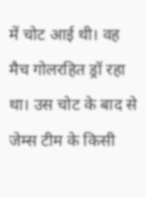में चोट आई थी। वह मैच गोलरहित ड्रॉ रहा था। उस चोट के बाद से जेम्स टीम के किसी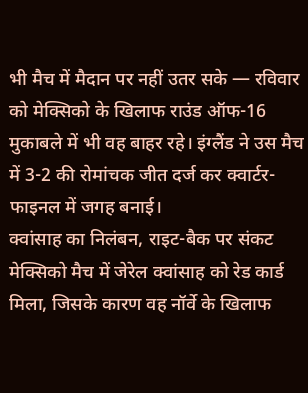भी मैच में मैदान पर नहीं उतर सके — रविवार को मेक्सिको के खिलाफ राउंड ऑफ-16 मुकाबले में भी वह बाहर रहे। इंग्लैंड ने उस मैच में 3-2 की रोमांचक जीत दर्ज कर क्वार्टर-फाइनल में जगह बनाई।
क्वांसाह का निलंबन, राइट-बैक पर संकट
मेक्सिको मैच में जेरेल क्वांसाह को रेड कार्ड मिला, जिसके कारण वह नॉर्वे के खिलाफ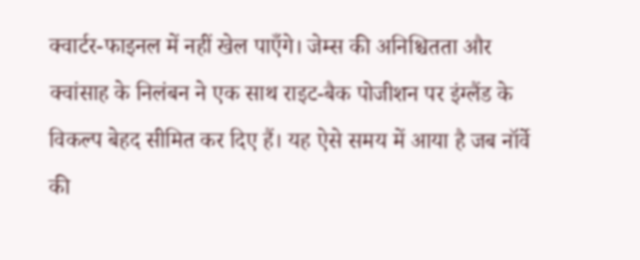क्वार्टर-फाइनल में नहीं खेल पाएँगे। जेम्स की अनिश्चितता और क्वांसाह के निलंबन ने एक साथ राइट-बैक पोजीशन पर इंग्लैंड के विकल्प बेहद सीमित कर दिए हैं। यह ऐसे समय में आया है जब नॉर्वे की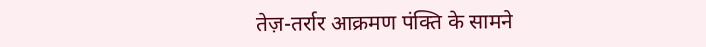तेज़-तर्रार आक्रमण पंक्ति के सामने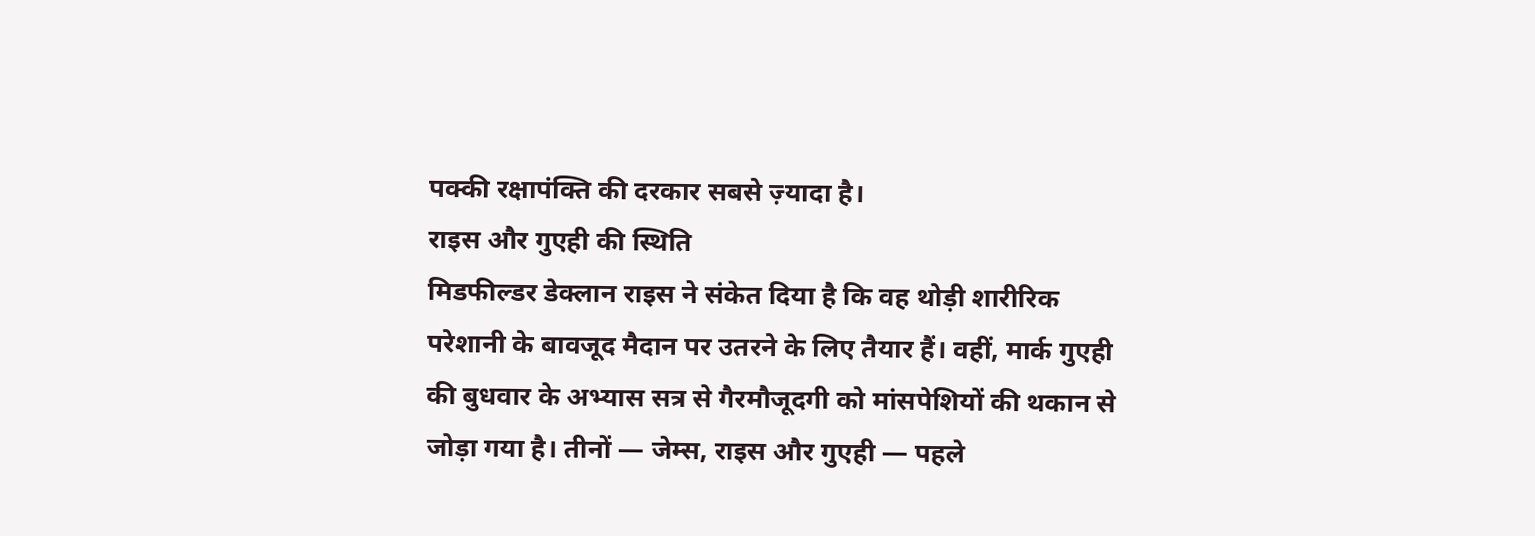पक्की रक्षापंक्ति की दरकार सबसे ज़्यादा है।
राइस और गुएही की स्थिति
मिडफील्डर डेक्लान राइस ने संकेत दिया है कि वह थोड़ी शारीरिक परेशानी के बावजूद मैदान पर उतरने के लिए तैयार हैं। वहीं, मार्क गुएही की बुधवार के अभ्यास सत्र से गैरमौजूदगी को मांसपेशियों की थकान से जोड़ा गया है। तीनों — जेम्स, राइस और गुएही — पहले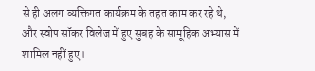से ही अलग व्यक्तिगत कार्यक्रम के तहत काम कर रहे थे, और स्वोप सॉकर विलेज में हुए सुबह के सामूहिक अभ्यास में शामिल नहीं हुए।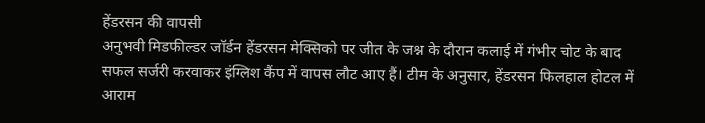हेंडरसन की वापसी
अनुभवी मिडफील्डर जॉर्डन हेंडरसन मेक्सिको पर जीत के जश्न के दौरान कलाई में गंभीर चोट के बाद सफल सर्जरी करवाकर इंग्लिश कैंप में वापस लौट आए हैं। टीम के अनुसार, हेंडरसन फिलहाल होटल में आराम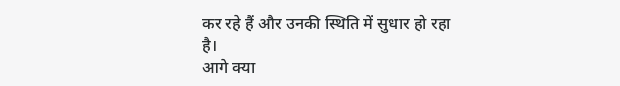कर रहे हैं और उनकी स्थिति में सुधार हो रहा है।
आगे क्या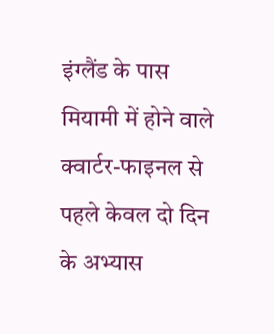इंग्लैंड के पास मियामी में होने वाले क्वार्टर-फाइनल से पहले केवल दो दिन के अभ्यास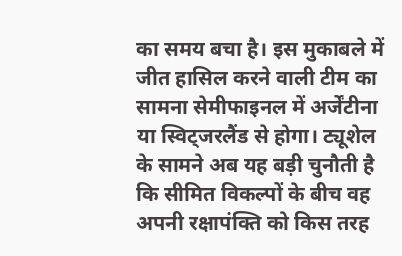का समय बचा है। इस मुकाबले में जीत हासिल करने वाली टीम का सामना सेमीफाइनल में अर्जेंटीना या स्विट्जरलैंड से होगा। ट्यूशेल के सामने अब यह बड़ी चुनौती है कि सीमित विकल्पों के बीच वह अपनी रक्षापंक्ति को किस तरह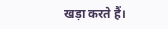खड़ा करते हैं।